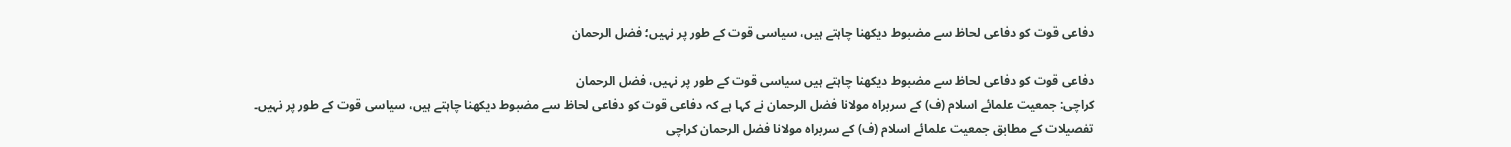دفاعی قوت کو دفاعی لحاظ سے مضبوط دیکھنا چاہتے ہیں، سیاسی قوت کے طور پر نہیں؛ فضل الرحمان

دفاعی قوت کو دفاعی لحاظ سے مضبوط دیکھنا چاہتے ہیں سیاسی قوت کے طور پر نہیں، فضل الرحمان
کراچی: جمعیت علمائے اسلام (ف) کے سربراہ مولانا فضل الرحمان نے کہا ہے کہ دفاعی قوت کو دفاعی لحاظ سے مضبوط دیکھنا چاہتے ہیں، سیاسی قوت کے طور پر نہیں۔
تفصیلات کے مطابق جمعیت علمائے اسلام (ف) کے سربراہ مولانا فضل الرحمان کراچی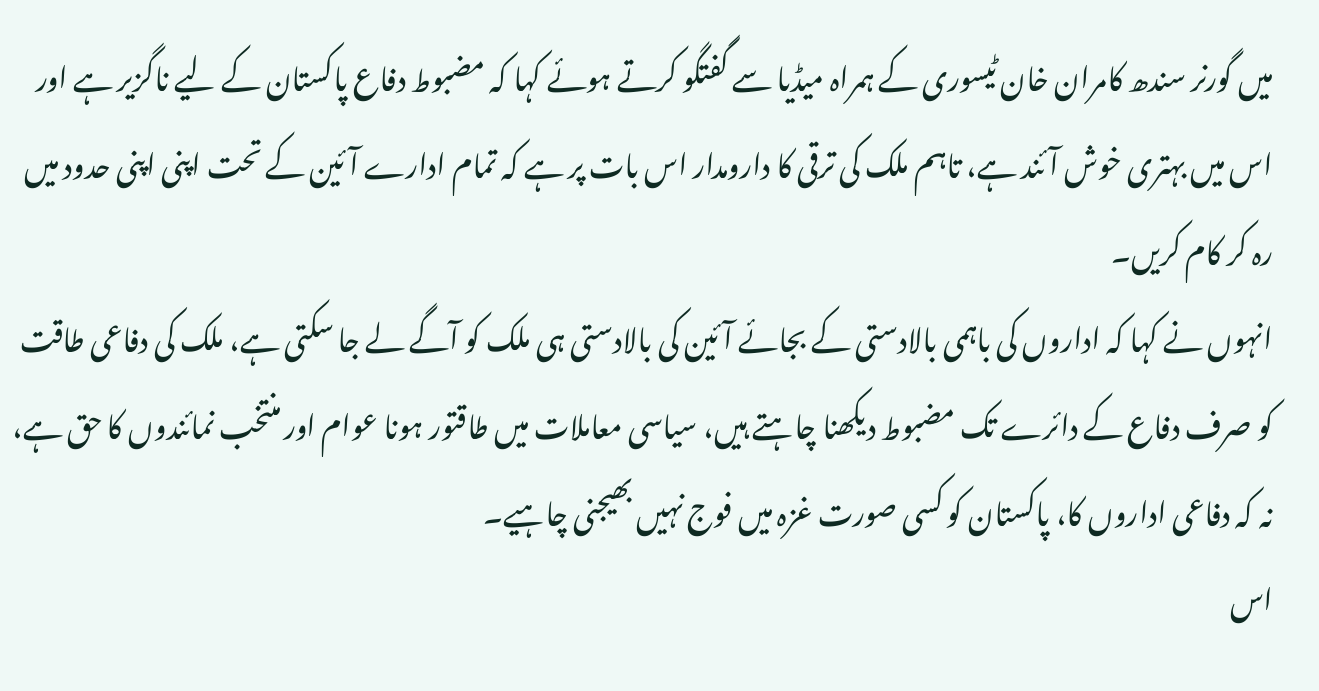میں گورنر سندھ کامران خان ٹیسوری کے ہمراہ میڈیا سے گفتگو کرتے ہوئے کہا کہ مضبوط دفاع پاکستان کے لیے ناگزیر ہے اور اس میں بہتری خوش آئند ہے، تاہم ملک کی ترقی کا دارومدار اس بات پر ہے کہ تمام ادارے آئین کے تحت اپنی اپنی حدود میں رہ کر کام کریں۔
انہوں نے کہا کہ اداروں کی باہمی بالادستی کے بجائے آئین کی بالادستی ہی ملک کو آگے لے جا سکتی ہے، ملک کی دفاعی طاقت کو صرف دفاع کے دائرے تک مضبوط دیکھنا چاہتے ہیں، سیاسی معاملات میں طاقتور ہونا عوام اور منتخب نمائندوں کا حق ہے، نہ کہ دفاعی اداروں کا، پاکستان کو کسی صورت غزہ میں فوج نہیں بھیجنی چاہیے۔
اس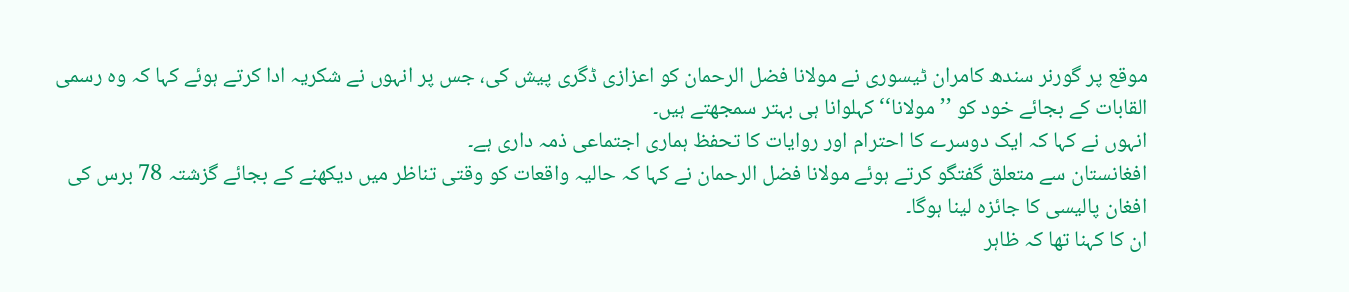موقع پر گورنر سندھ کامران ٹیسوری نے مولانا فضل الرحمان کو اعزازی ڈگری پیش کی، جس پر انہوں نے شکریہ ادا کرتے ہوئے کہا کہ وہ رسمی القابات کے بجائے خود کو ’’مولانا‘‘ کہلوانا ہی بہتر سمجھتے ہیں۔
انہوں نے کہا کہ ایک دوسرے کا احترام اور روایات کا تحفظ ہماری اجتماعی ذمہ داری ہے۔
افغانستان سے متعلق گفتگو کرتے ہوئے مولانا فضل الرحمان نے کہا کہ حالیہ واقعات کو وقتی تناظر میں دیکھنے کے بجائے گزشتہ 78 برس کی افغان پالیسی کا جائزہ لینا ہوگا۔
ان کا کہنا تھا کہ ظاہر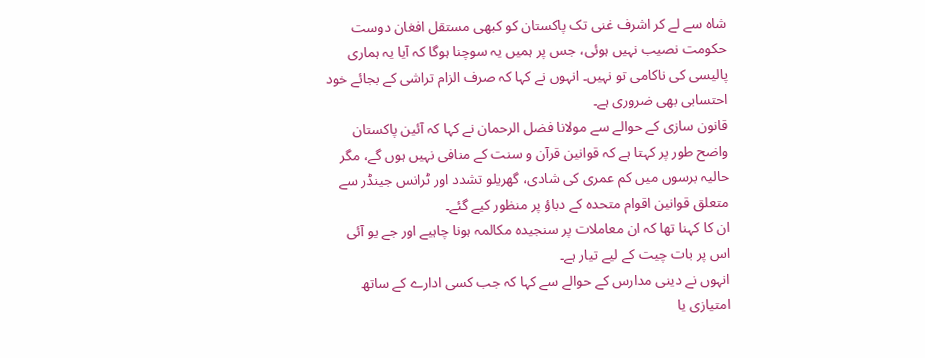شاہ سے لے کر اشرف غنی تک پاکستان کو کبھی مستقل افغان دوست حکومت نصیب نہیں ہوئی، جس پر ہمیں یہ سوچنا ہوگا کہ آیا یہ ہماری پالیسی کی ناکامی تو نہیں۔ انہوں نے کہا کہ صرف الزام تراشی کے بجائے خود احتسابی بھی ضروری ہے۔
قانون سازی کے حوالے سے مولانا فضل الرحمان نے کہا کہ آئین پاکستان واضح طور پر کہتا ہے کہ قوانین قرآن و سنت کے منافی نہیں ہوں گے، مگر حالیہ برسوں میں کم عمری کی شادی، گھریلو تشدد اور ٹرانس جینڈر سے متعلق قوانین اقوام متحدہ کے دباؤ پر منظور کیے گئے۔
ان کا کہنا تھا کہ ان معاملات پر سنجیدہ مکالمہ ہونا چاہیے اور جے یو آئی اس پر بات چیت کے لیے تیار ہے۔
انہوں نے دینی مدارس کے حوالے سے کہا کہ جب کسی ادارے کے ساتھ امتیازی یا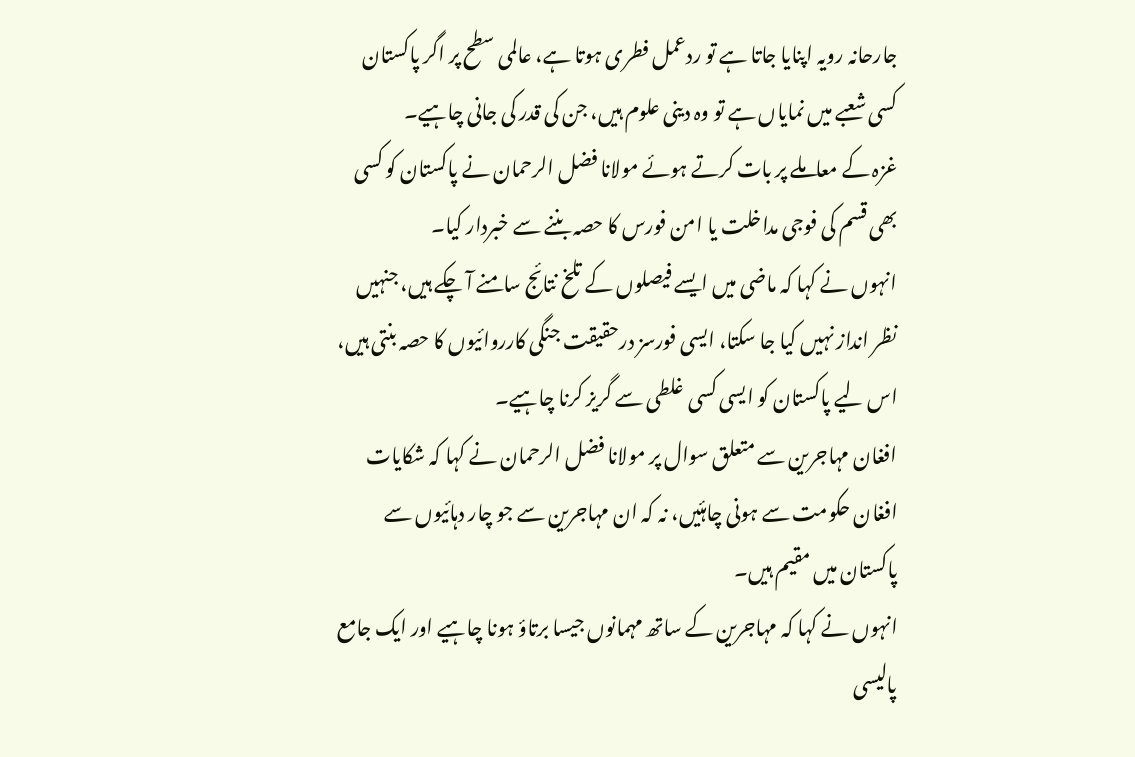جارحانہ رویہ اپنایا جاتا ہے تو ردعمل فطری ہوتا ہے، عالمی سطح پر اگر پاکستان کسی شعبے میں نمایاں ہے تو وہ دینی علوم ہیں، جن کی قدر کی جانی چاہیے۔
غزہ کے معاملے پر بات کرتے ہوئے مولانا فضل الرحمان نے پاکستان کو کسی بھی قسم کی فوجی مداخلت یا امن فورس کا حصہ بننے سے خبردار کیا۔
انہوں نے کہا کہ ماضی میں ایسے فیصلوں کے تلخ نتائج سامنے آ چکے ہیں، جنہیں نظر انداز نہیں کیا جا سکتا، ایسی فورسز درحقیقت جنگی کارروائیوں کا حصہ بنتی ہیں، اس لیے پاکستان کو ایسی کسی غلطی سے گریز کرنا چاہیے۔
افغان مہاجرین سے متعلق سوال پر مولانا فضل الرحمان نے کہا کہ شکایات افغان حکومت سے ہونی چاہئیں، نہ کہ ان مہاجرین سے جو چار دہائیوں سے پاکستان میں مقیم ہیں۔
انہوں نے کہا کہ مہاجرین کے ساتھ مہمانوں جیسا برتاؤ ہونا چاہیے اور ایک جامع پالیسی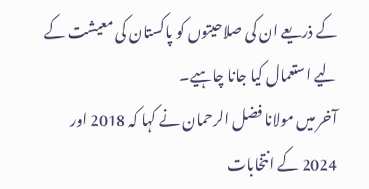کے ذریعے ان کی صلاحیتوں کو پاکستان کی معیشت کے لیے استعمال کیا جانا چاہیے۔
آخر میں مولانا فضل الرحمان نے کہا کہ 2018 اور 2024 کے انتخابات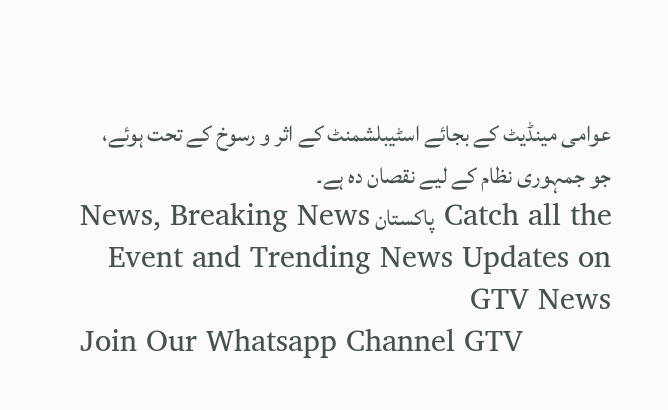عوامی مینڈیٹ کے بجائے اسٹیبلشمنٹ کے اثر و رسوخ کے تحت ہوئے، جو جمہوری نظام کے لیے نقصان دہ ہے۔
Catch all the پاکستان News, Breaking News Event and Trending News Updates on GTV News
Join Our Whatsapp Channel GTV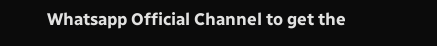Whatsapp Official Channel to get the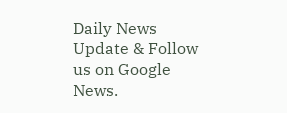Daily News Update & Follow us on Google News.